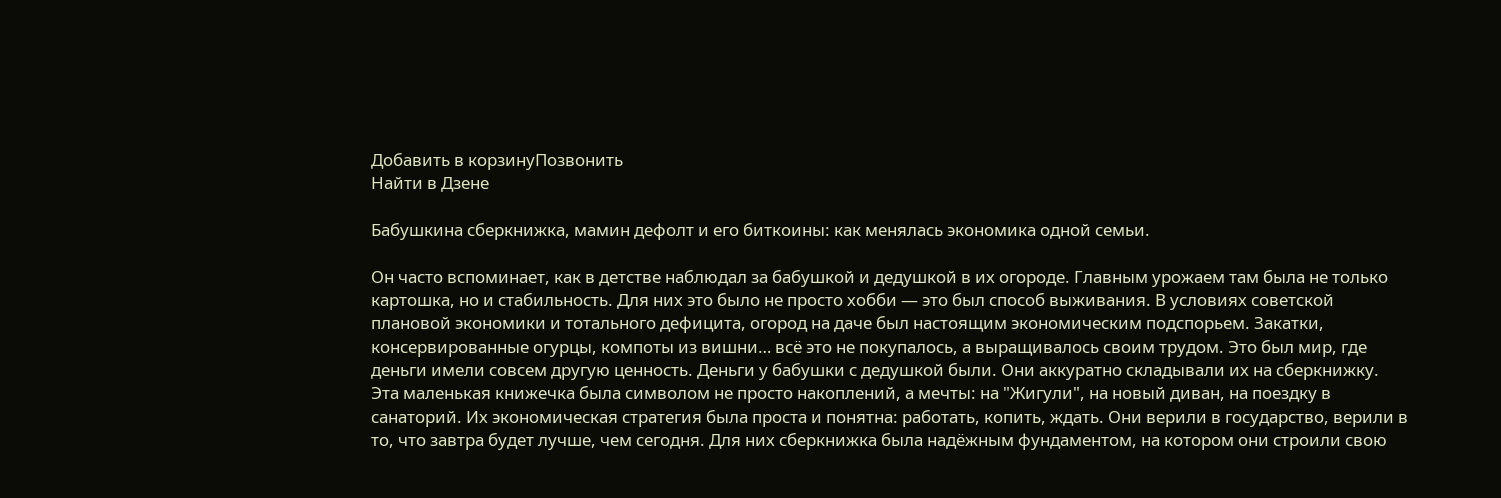Добавить в корзинуПозвонить
Найти в Дзене

Бабушкина сберкнижка, мамин дефолт и его биткоины: как менялась экономика одной семьи.

Он часто вспоминает, как в детстве наблюдал за бабушкой и дедушкой в их огороде. Главным урожаем там была не только картошка, но и стабильность. Для них это было не просто хобби — это был способ выживания. В условиях советской плановой экономики и тотального дефицита, огород на даче был настоящим экономическим подспорьем. Закатки, консервированные огурцы, компоты из вишни… всё это не покупалось, а выращивалось своим трудом. Это был мир, где деньги имели совсем другую ценность. Деньги у бабушки с дедушкой были. Они аккуратно складывали их на сберкнижку. Эта маленькая книжечка была символом не просто накоплений, а мечты: на "Жигули", на новый диван, на поездку в санаторий. Их экономическая стратегия была проста и понятна: работать, копить, ждать. Они верили в государство, верили в то, что завтра будет лучше, чем сегодня. Для них сберкнижка была надёжным фундаментом, на котором они строили свою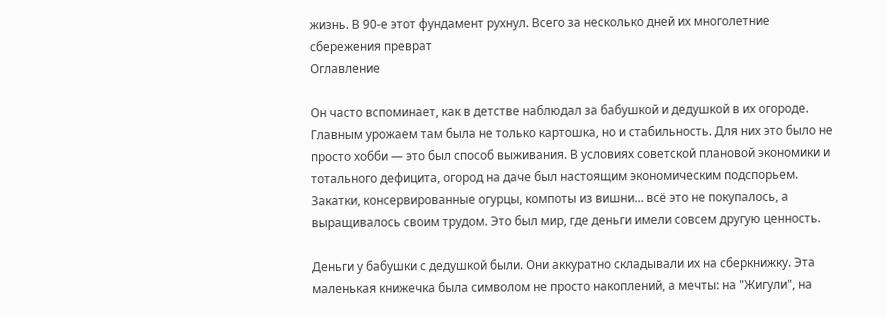жизнь. В 90-е этот фундамент рухнул. Всего за несколько дней их многолетние сбережения преврат
Оглавление

Он часто вспоминает, как в детстве наблюдал за бабушкой и дедушкой в их огороде. Главным урожаем там была не только картошка, но и стабильность. Для них это было не просто хобби — это был способ выживания. В условиях советской плановой экономики и тотального дефицита, огород на даче был настоящим экономическим подспорьем. Закатки, консервированные огурцы, компоты из вишни… всё это не покупалось, а выращивалось своим трудом. Это был мир, где деньги имели совсем другую ценность.

Деньги у бабушки с дедушкой были. Они аккуратно складывали их на сберкнижку. Эта маленькая книжечка была символом не просто накоплений, а мечты: на "Жигули", на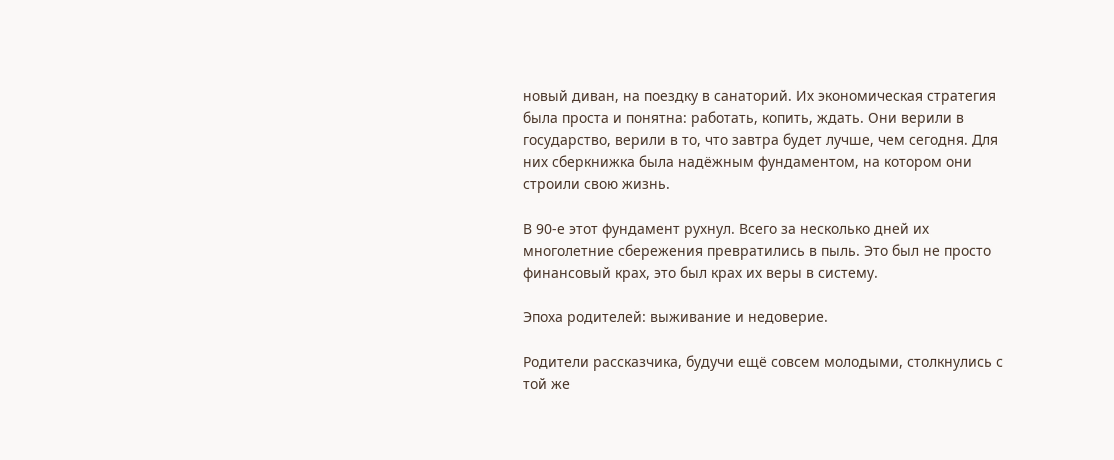новый диван, на поездку в санаторий. Их экономическая стратегия была проста и понятна: работать, копить, ждать. Они верили в государство, верили в то, что завтра будет лучше, чем сегодня. Для них сберкнижка была надёжным фундаментом, на котором они строили свою жизнь.

В 90-е этот фундамент рухнул. Всего за несколько дней их многолетние сбережения превратились в пыль. Это был не просто финансовый крах, это был крах их веры в систему.

Эпоха родителей: выживание и недоверие.

Родители рассказчика, будучи ещё совсем молодыми, столкнулись с той же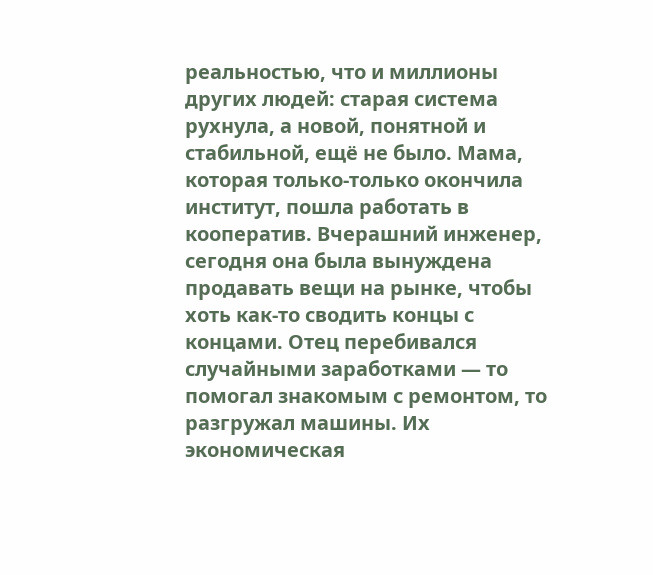реальностью, что и миллионы других людей: старая система рухнула, а новой, понятной и стабильной, ещё не было. Мама, которая только-только окончила институт, пошла работать в кооператив. Вчерашний инженер, сегодня она была вынуждена продавать вещи на рынке, чтобы хоть как-то сводить концы с концами. Отец перебивался случайными заработками — то помогал знакомым с ремонтом, то разгружал машины. Их экономическая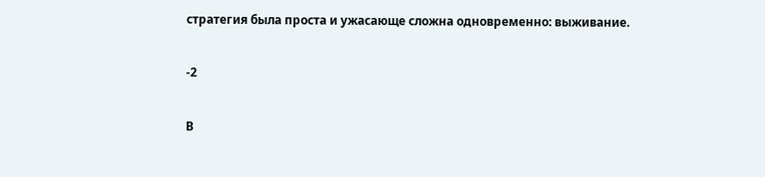стратегия была проста и ужасающе сложна одновременно: выживание.

-2

В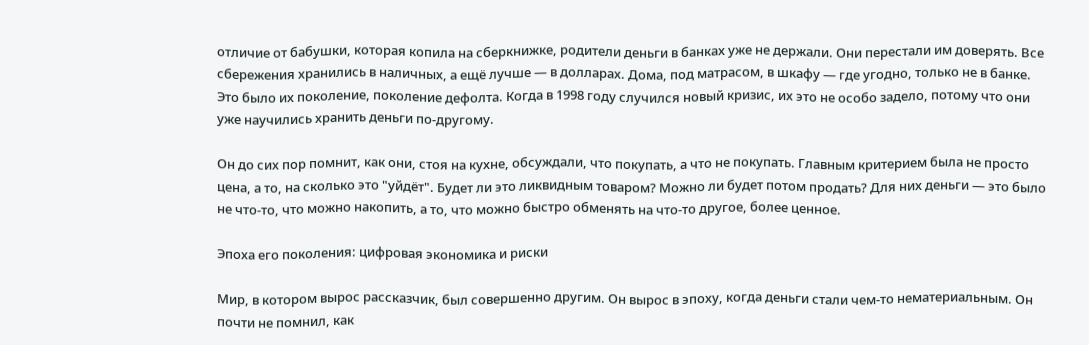отличие от бабушки, которая копила на сберкнижке, родители деньги в банках уже не держали. Они перестали им доверять. Все сбережения хранились в наличных, а ещё лучше — в долларах. Дома, под матрасом, в шкафу — где угодно, только не в банке. Это было их поколение, поколение дефолта. Когда в 1998 году случился новый кризис, их это не особо задело, потому что они уже научились хранить деньги по-другому.

Он до сих пор помнит, как они, стоя на кухне, обсуждали, что покупать, а что не покупать. Главным критерием была не просто цена, а то, на сколько это "уйдёт". Будет ли это ликвидным товаром? Можно ли будет потом продать? Для них деньги — это было не что-то, что можно накопить, а то, что можно быстро обменять на что-то другое, более ценное.

Эпоха его поколения: цифровая экономика и риски

Мир, в котором вырос рассказчик, был совершенно другим. Он вырос в эпоху, когда деньги стали чем-то нематериальным. Он почти не помнил, как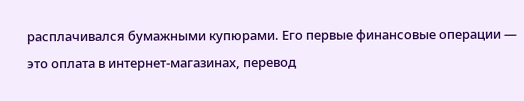расплачивался бумажными купюрами. Его первые финансовые операции — это оплата в интернет-магазинах, перевод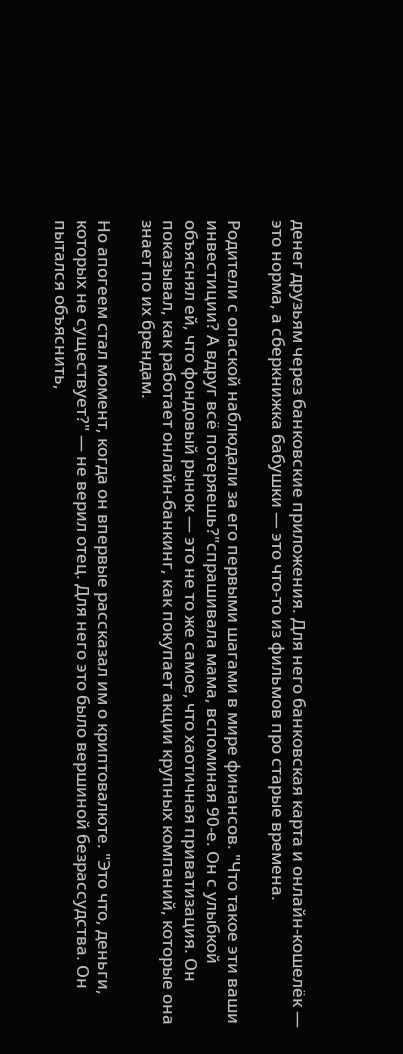денег друзьям через банковские приложения. Для него банковская карта и онлайн-кошелёк — это норма, а сберкнижка бабушки — это что-то из фильмов про старые времена.

Родители с опаской наблюдали за его первыми шагами в мире финансов. "Что такое эти ваши инвестиции? А вдруг всё потеряешь?"спрашивала мама, вспоминая 90-е. Он с улыбкой объяснял ей, что фондовый рынок — это не то же самое, что хаотичная приватизация. Он показывал, как работает онлайн-банкинг, как покупает акции крупных компаний, которые она знает по их брендам.

Но апогеем стал момент, когда он впервые рассказал им о криптовалюте. "Это что, деньги, которых не существует?" — не верил отец. Для него это было вершиной безрассудства. Он пытался объяснить,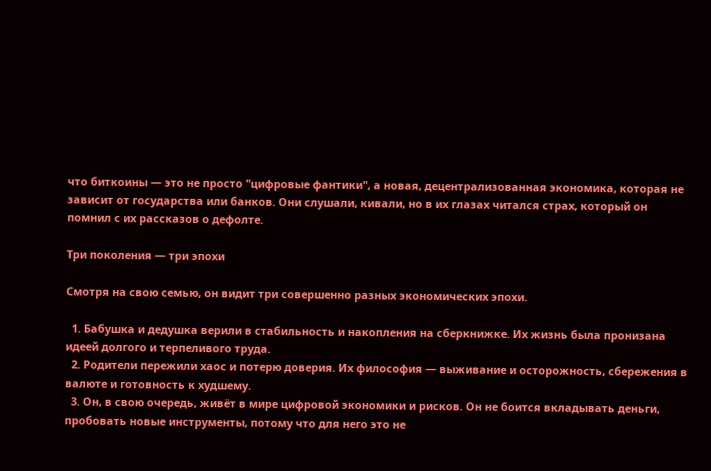что биткоины — это не просто "цифровые фантики", а новая, децентрализованная экономика, которая не зависит от государства или банков. Они слушали, кивали, но в их глазах читался страх, который он помнил с их рассказов о дефолте.

Три поколения — три эпохи

Смотря на свою семью, он видит три совершенно разных экономических эпохи.

  1. Бабушка и дедушка верили в стабильность и накопления на сберкнижке. Их жизнь была пронизана идеей долгого и терпеливого труда.
  2. Родители пережили хаос и потерю доверия. Их философия — выживание и осторожность, сбережения в валюте и готовность к худшему.
  3. Он, в свою очередь, живёт в мире цифровой экономики и рисков. Он не боится вкладывать деньги, пробовать новые инструменты, потому что для него это не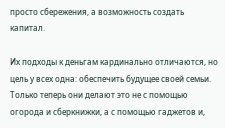просто сбережения, а возможность создать капитал.

Их подходы к деньгам кардинально отличаются, но цель у всех одна: обеспечить будущее своей семьи. Только теперь они делают это не с помощью огорода и сберкнижки, а с помощью гаджетов и,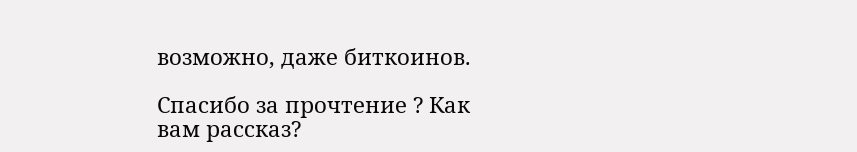возможно, даже биткоинов.

Спасибо за прочтение ? Как вам рассказ?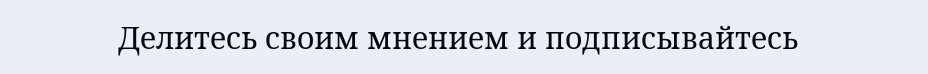Делитесь своим мнением и подписывайтесь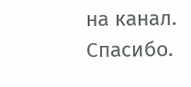на канал. Спасибо.